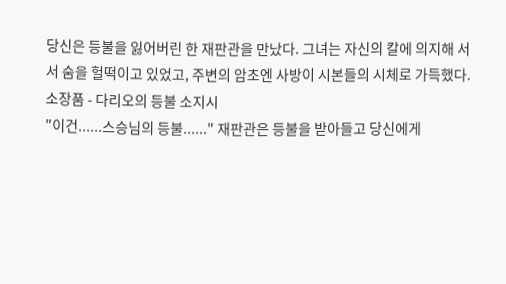당신은 등불을 잃어버린 한 재판관을 만났다. 그녀는 자신의 칼에 의지해 서서 숨을 헐떡이고 있었고, 주변의 암초엔 사방이 시본들의 시체로 가득했다.
소장품 - 다리오의 등불 소지시
"이건......스승님의 등불......" 재판관은 등불을 받아들고 당신에게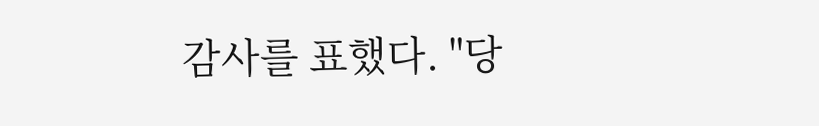감사를 표했다. "당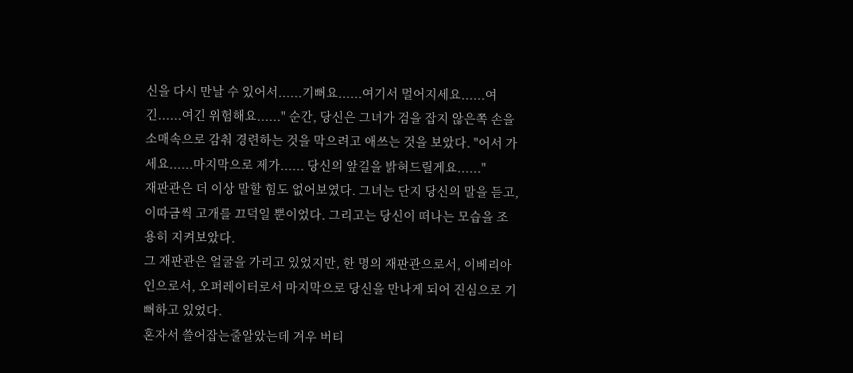신을 다시 만날 수 있어서......기뻐요......여기서 멀어지세요......여긴......여긴 위험해요......" 순간, 당신은 그녀가 검을 잡지 않은쪽 손을 소매속으로 감춰 경련하는 것을 막으려고 애쓰는 것을 보았다. "어서 가세요......마지막으로 제가...... 당신의 앞길을 밝혀드릴게요......"
재판관은 더 이상 말할 힘도 없어보였다. 그녀는 단지 당신의 말을 듣고, 이따금씩 고개를 끄덕일 뿐이었다. 그리고는 당신이 떠나는 모습을 조용히 지켜보았다.
그 재판관은 얼굴을 가리고 있었지만, 한 명의 재판관으로서, 이베리아인으로서, 오퍼레이터로서 마지막으로 당신을 만나게 되어 진심으로 기뻐하고 있었다.
혼자서 쓸어잡는줄알았는데 겨우 버티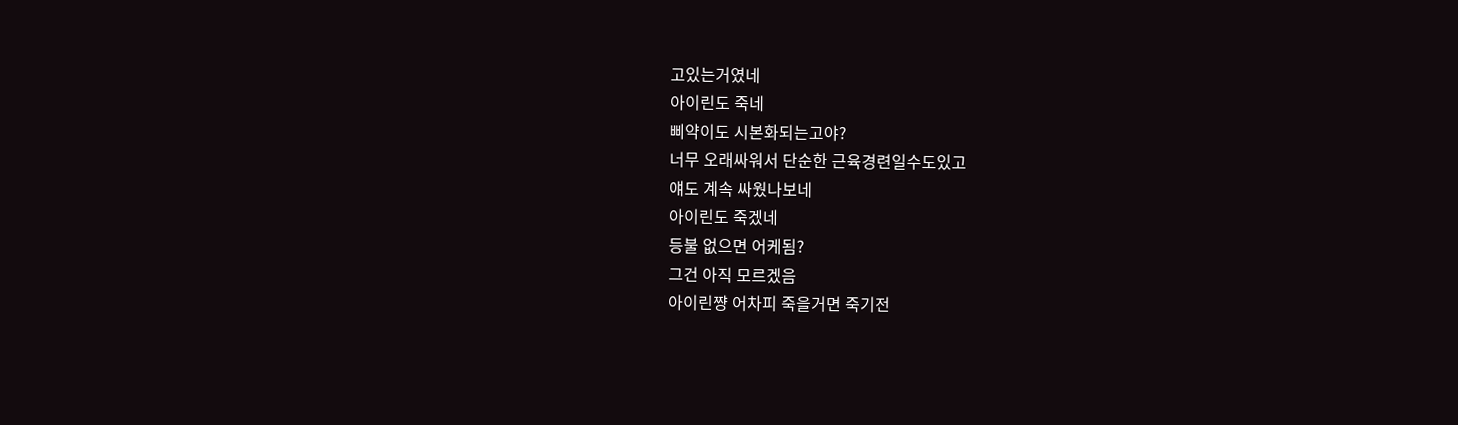고있는거였네
아이린도 죽네
삐약이도 시본화되는고야?
너무 오래싸워서 단순한 근육경련일수도있고
얘도 계속 싸웠나보네
아이린도 죽겠네
등불 없으면 어케됨?
그건 아직 모르겠음
아이린쨩 어차피 죽을거면 죽기전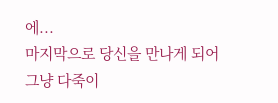에...
마지막으로 당신을 만나게 되어
그냥 다죽이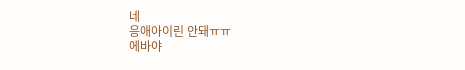네
응애아이린 안돼ㅠㅠ
에바야